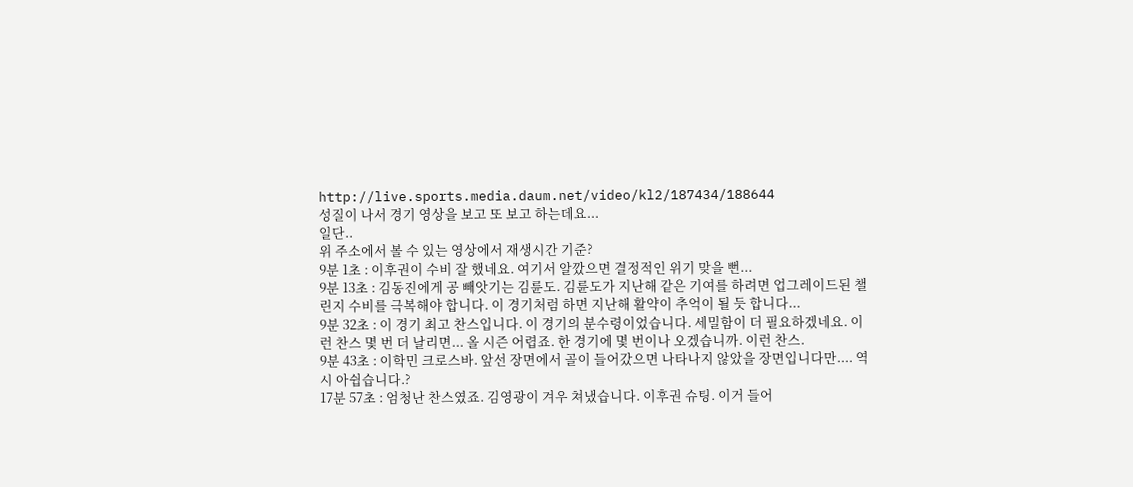http://live.sports.media.daum.net/video/kl2/187434/188644
성질이 나서 경기 영상을 보고 또 보고 하는데요...
일단..
위 주소에서 볼 수 있는 영상에서 재생시간 기준?
9분 1초 : 이후권이 수비 잘 했네요. 여기서 알깠으면 결정적인 위기 맞을 뻔...
9분 13초 : 김동진에게 공 빼앗기는 김륜도. 김륜도가 지난해 같은 기여를 하려면 업그레이드된 챌린지 수비를 극복해야 합니다. 이 경기처럼 하면 지난해 활약이 추억이 될 듯 합니다...
9분 32초 : 이 경기 최고 찬스입니다. 이 경기의 분수령이었습니다. 세밀함이 더 필요하겠네요. 이런 찬스 몇 번 더 날리면... 올 시즌 어렵죠. 한 경기에 몇 번이나 오겠습니까. 이런 찬스.
9분 43초 : 이학민 크로스바. 앞선 장면에서 골이 들어갔으면 나타나지 않았을 장면입니다만.... 역시 아쉽습니다.?
17분 57초 : 엄청난 찬스였죠. 김영광이 겨우 쳐냈습니다. 이후권 슈팅. 이거 들어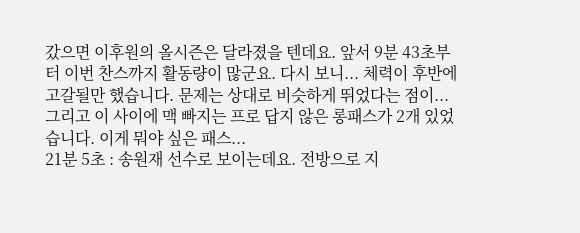갔으면 이후원의 올시즌은 달라졌을 텐데요. 앞서 9분 43초부터 이번 찬스까지 활동량이 많군요. 다시 보니... 체력이 후반에 고갈될만 했습니다. 문제는 상대로 비슷하게 뛰었다는 점이... 그리고 이 사이에 맥 빠지는 프로 답지 않은 롱패스가 2개 있었습니다. 이게 뭐야 싶은 패스...
21분 5초 : 송원재 선수로 보이는데요. 전방으로 지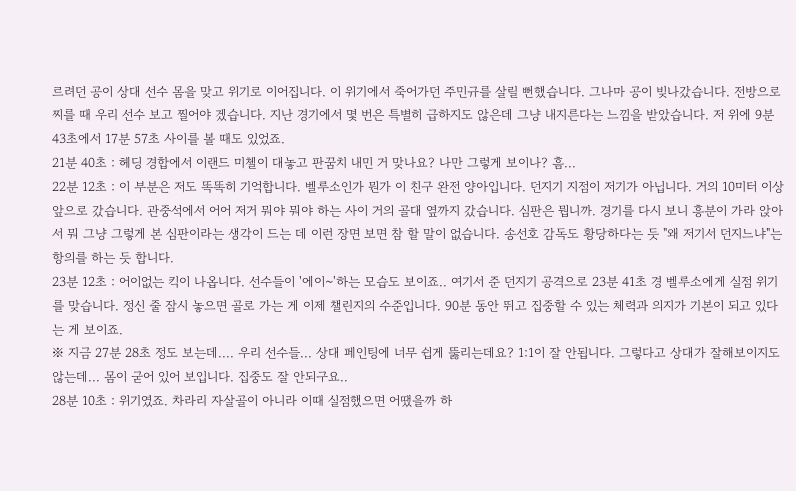르려던 공이 상대 선수 몸을 맞고 위기로 이어집니다. 이 위기에서 죽어가던 주민규를 살릴 뻔했습니다. 그나마 공이 빚나갔습니다. 전방으로 찌를 때 우리 선수 보고 찔어야 겠습니다. 지난 경기에서 몇 번은 특별히 급하지도 않은데 그냥 내지른다는 느낌을 받았습니다. 저 위에 9분 43초에서 17분 57초 사이를 볼 때도 있었죠.
21분 40초 : 헤딩 경합에서 이랜드 미첼이 대놓고 판꿈치 내민 거 맞나요? 나만 그렇게 보이나? 흠...
22분 12초 : 이 부분은 저도 똑똑히 기억합니다. 벨루소인가 뭔가 이 친구 완전 양아입니다. 던지기 지점이 저기가 아닙니다. 거의 10미터 이상 앞으로 갔습니다. 관중석에서 어어 저거 뭐야 뭐야 하는 사이 거의 골대 옆까지 갔습니다. 심판은 뭡니까. 경기를 다시 보니 흥분이 가라 앉아서 뭐 그냥 그렇게 본 심판이라는 생각이 드는 데 이런 장면 보면 참 할 말이 없습니다. 송선호 감독도 황당하다는 듯 "왜 저기서 던지느냐"는 항의를 하는 듯 합니다.
23분 12초 : 어이없는 킥이 나옵니다. 선수들이 '에이~'하는 모습도 보이죠.. 여기서 준 던지기 공격으로 23분 41초 경 벨루소에게 실점 위기를 맞습니다. 정신 줄 잠시 놓으면 골로 가는 게 이제 챌린지의 수준입니다. 90분 동안 뛰고 집중할 수 있는 체력과 의지가 기본이 되고 있다는 게 보이죠.
※ 지금 27분 28초 정도 보는데.... 우리 선수들... 상대 페인팅에 너무 쉽게 뚫리는데요? 1:1이 잘 안됩니다. 그렇다고 상대가 잘해보이지도 않는데... 몸이 굳어 있어 보입니다. 집중도 잘 안되구요..
28분 10초 : 위기였죠. 차라리 자살골이 아니라 이때 실점했으면 어땠을까 하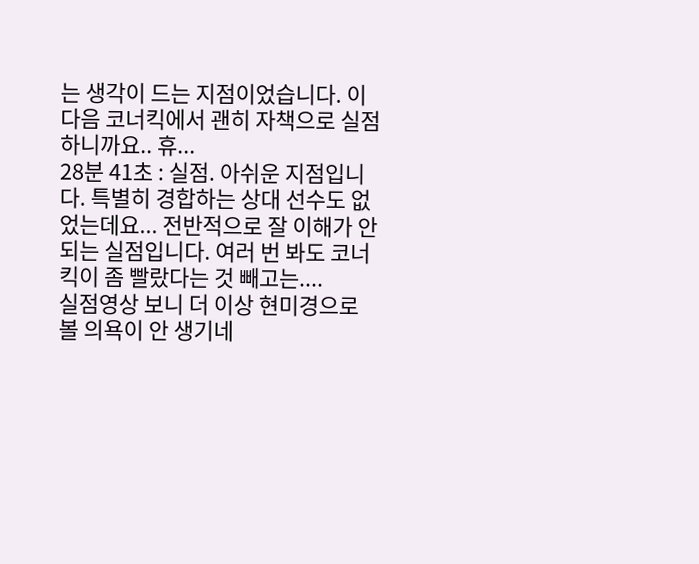는 생각이 드는 지점이었습니다. 이 다음 코너킥에서 괜히 자책으로 실점하니까요.. 휴...
28분 41초 : 실점. 아쉬운 지점입니다. 특별히 경합하는 상대 선수도 없었는데요... 전반적으로 잘 이해가 안 되는 실점입니다. 여러 번 봐도 코너킥이 좀 빨랐다는 것 빼고는....
실점영상 보니 더 이상 현미경으로 볼 의욕이 안 생기네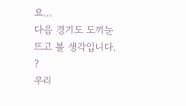요...
다음 경기도 도끼눈 뜨고 볼 생각입니다. ?
우리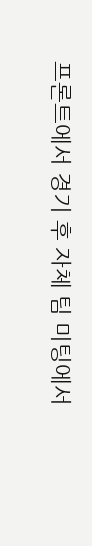프론트에서 경기 후 자체 팀 미팅에서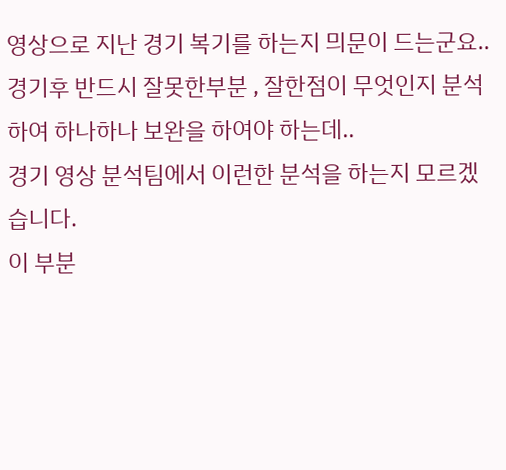영상으로 지난 경기 복기를 하는지 믜문이 드는군요..
경기후 반드시 잘못한부분 , 잘한점이 무엇인지 분석하여 하나하나 보완을 하여야 하는데..
경기 영상 분석팀에서 이런한 분석을 하는지 모르겠습니다.
이 부분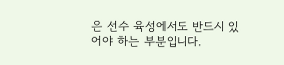은 선수 육성에서도 반드시 있어야 하는 부분입니다.